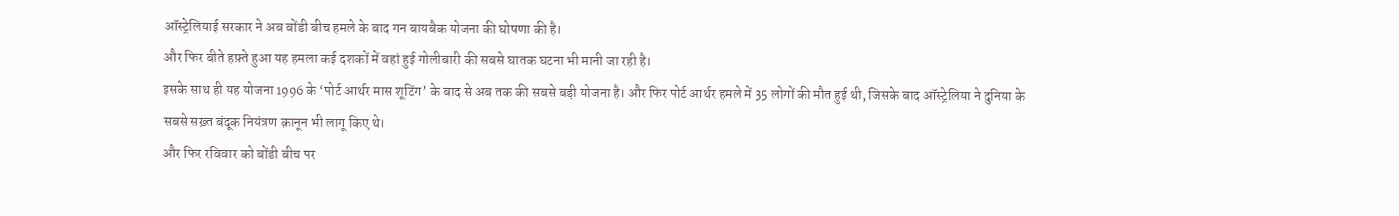ऑस्ट्रेलियाई सरकार ने अब बोंडी बीच हमले के बाद गन बायबैक योजना की घोषणा की है।
और फिर बीते हफ़्ते हुआ यह हमला कई दशकों में वहां हुई गोलीबारी की सबसे घातक घटना भी मानी जा रही है।
इसके साथ ही यह योजना 1996 के ‘पोर्ट आर्थर मास शूटिंग’ के बाद से अब तक की सबसे बड़ी योजना है। और फिर पोर्ट आर्थर हमले में 35 लोगों की मौत हुई थी, जिसके बाद ऑस्ट्रेलिया ने दुनिया के सबसे सख़्त बंदूक नियंत्रण क़ानून भी लागू किए थे।
और फिर रविवार को बोंडी बीच पर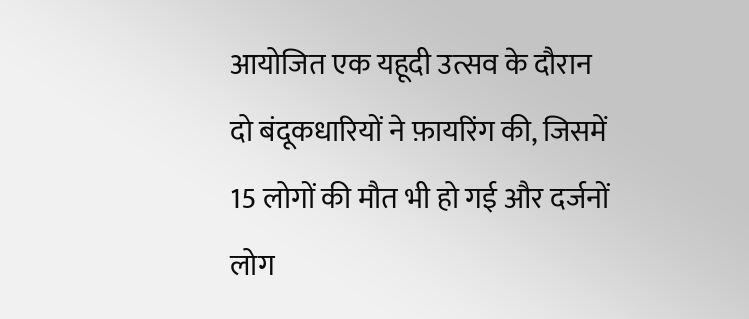आयोजित एक यहूदी उत्सव के दौरान दो बंदूकधारियों ने फ़ायरिंग की, जिसमें 15 लोगों की मौत भी हो गई और दर्जनों लोग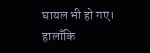घायल भी हो गए।
हालाँकि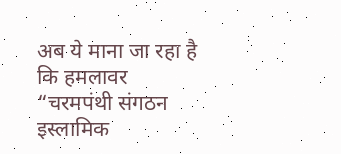अब ये माना जा रहा है कि हमलावर “चरमपंथी संगठन इस्लामिक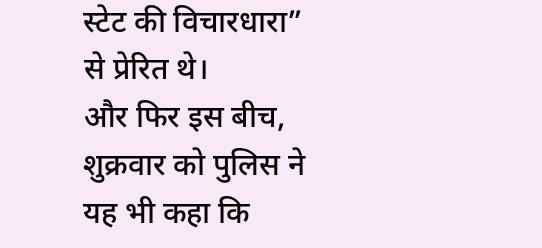स्टेट की विचारधारा” से प्रेरित थे।
और फिर इस बीच, शुक्रवार को पुलिस ने यह भी कहा कि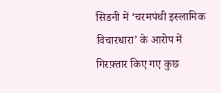सिडनी में ‘चरमपंथी इस्लामिक विचारधारा’ के आरोप में गिरफ़्तार किए गए कुछ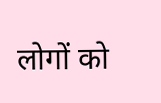लोगों को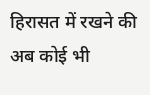हिरासत में रखने की अब कोई भी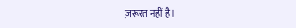ज़रूरत नहीं है।